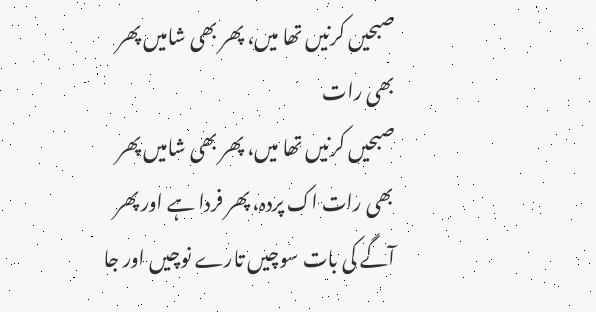صبحیں کرنیں تھا میں، پھر بھی شامیں پھر بھی رات
صبحیں کرنیں تھا میں، پھر بھی شامیں پھر بھی رات اک پردہ، پھر فردا ہے اور پھر آگے کی بات سوچیں تارے نوچیں اور جا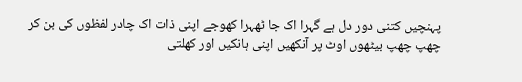پہنچیں کتنی دور دل ہے گہرا اک جا ٹھہرا کھوجے اپنی ذات اک چادر لفظوں کی بن کر چھپ چھپ بیٹھوں اوٹ پر آنکھیں اپنی ہانکیں اور کھلتی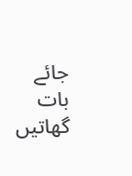جائے بات گھاتیں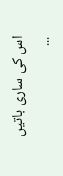اس کی ساری باتیں ...